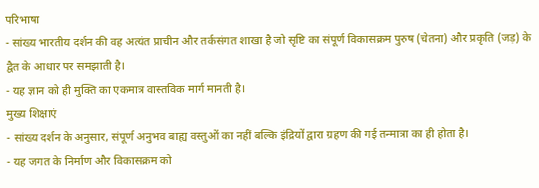परिभाषा
- सांख्य भारतीय दर्शन की वह अत्यंत प्राचीन और तर्कसंगत शाखा है जो सृष्टि का संपूर्ण विकासक्रम पुरुष (चेतना) और प्रकृति (जड़) के द्वैत के आधार पर समझाती है।
- यह ज्ञान को ही मुक्ति का एकमात्र वास्तविक मार्ग मानती है।
मुख्य शिक्षाएं
- सांख्य दर्शन के अनुसार, संपूर्ण अनुभव बाह्य वस्तुओं का नहीं बल्कि इंद्रियों द्वारा ग्रहण की गई तन्मात्रा का ही होता है।
- यह जगत के निर्माण और विकासक्रम को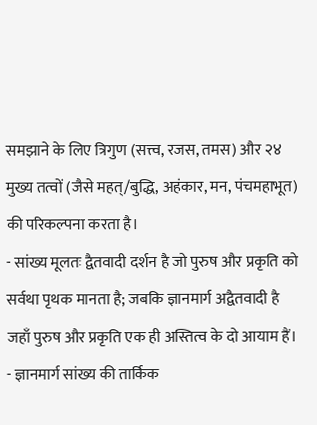समझाने के लिए त्रिगुण (सत्त्व, रजस, तमस) और २४ मुख्य तत्वों (जैसे महत्/बुद्धि, अहंकार, मन, पंचमहाभूत) की परिकल्पना करता है।
- सांख्य मूलतः द्वैतवादी दर्शन है जो पुरुष और प्रकृति को सर्वथा पृथक मानता है; जबकि ज्ञानमार्ग अद्वैतवादी है जहाँ पुरुष और प्रकृति एक ही अस्तित्व के दो आयाम हैं।
- ज्ञानमार्ग सांख्य की तार्किक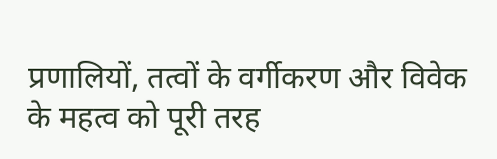प्रणालियों, तत्वों के वर्गीकरण और विवेक के महत्व को पूरी तरह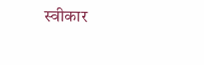स्वीकार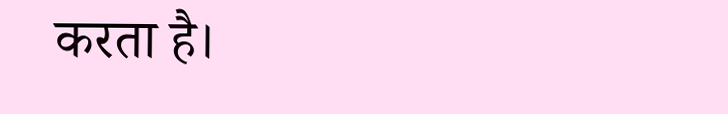करता है।